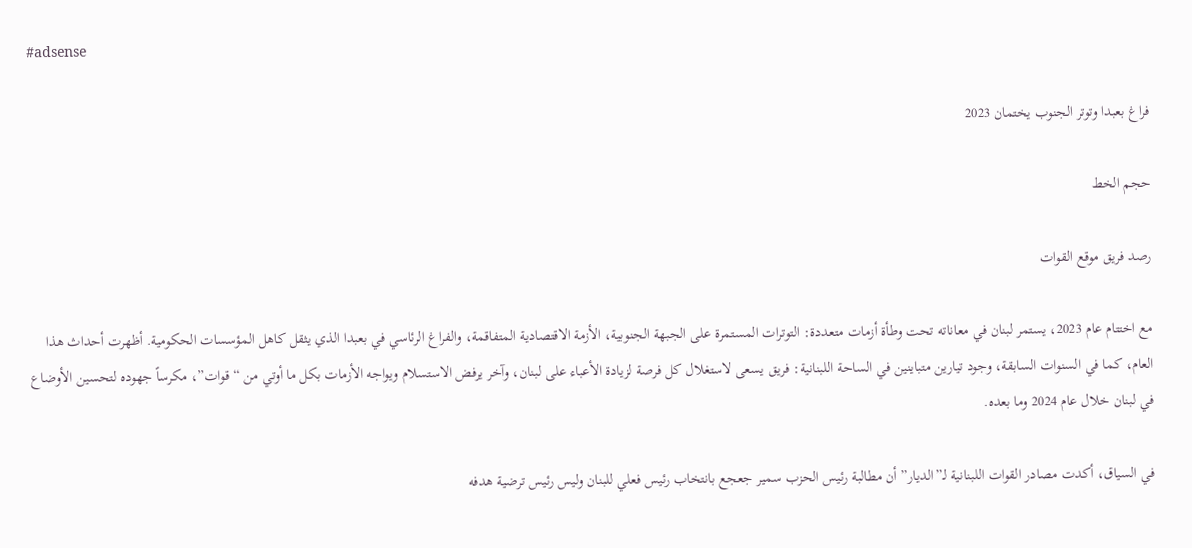#adsense

فراغ بعبدا وتوتر الجنوب يختمان 2023

حجم الخط

رصد فريق موقع القوات

مع اختتام عام 2023، يستمر لبنان في معاناته تحت وطأة أزمات متعددة: التوترات المستمرة على الجبهة الجنوبية، الأزمة الاقتصادية المتفاقمة، والفراغ الرئاسي في بعبدا الذي يثقل كاهل المؤسسات الحكومية. أظهرت أحداث هذا العام، كما في السنوات السابقة، وجود تيارين متباينين في الساحة اللبنانية: فريق يسعى لاستغلال كل فرصة لزيادة الأعباء على لبنان، وآخر يرفض الاستسلام ويواجه الأزمات بكل ما أوتي من “قوات”، مكرساً جهوده لتحسين الأوضاع في لبنان خلال عام 2024 وما بعده.

في السياق، أكدت مصادر القوات اللبنانية لـ”الديار” أن مطالبة رئيس الحزب سمير جعجع بانتخاب رئيس فعلي للبنان وليس رئيس ترضية هدفه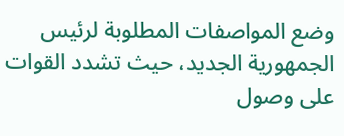وضع المواصفات المطلوبة لرئيس الجمهورية الجديد، حيث تشدد القوات على وصول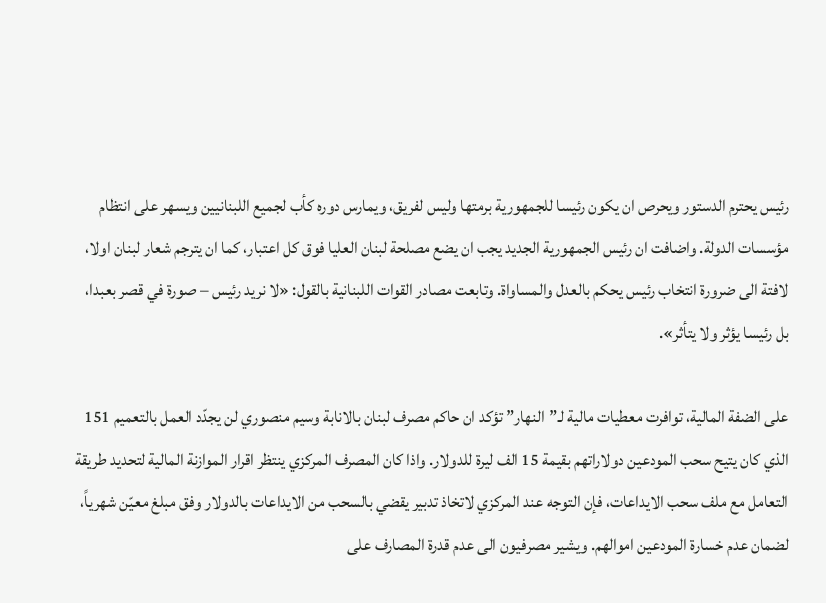رئيس يحترم الدستور ويحرص ان يكون رئيسا للجمهورية برمتها وليس لفريق، ويمارس دوره كأب لجميع اللبنانيين ويسهر على انتظام مؤسسات الدولة. واضافت ان رئيس الجمهورية الجديد يجب ان يضع مصلحة لبنان العليا فوق كل اعتبار، كما ان يترجم شعار لبنان اولا، لافتة الى ضرورة انتخاب رئيس يحكم بالعدل والمساواة. وتابعت مصادر القوات اللبنانية بالقول: «لا نريد رئيس – صورة في قصر بعبدا، بل رئيسا يؤثر ولا يتأثر».

على الضفة المالية، توافرت معطيات مالية لـ”النهار” تؤكد ان حاكم مصرف لبنان بالانابة وسيم منصوري لن يجدّد العمل بالتعميم 151 الذي كان يتيح سحب المودعين دولاراتهم بقيمة 15 الف ليرة للدولار. واذا كان المصرف المركزي ينتظر اقرار الموازنة المالية لتحديد طريقة التعامل مع ملف سحب الايداعات، فإن التوجه عند المركزي لاتخاذ تدبير يقضي بالسحب من الايداعات بالدولار وفق مبلغ معيّن شهرياً، لضمان عدم خسارة المودعين اموالهم. ويشير مصرفيون الى عدم قدرة المصارف على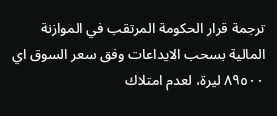ترجمة قرار الحكومة المرتقب في الموازنة المالية بسحب الايداعات وفق سعر السوق اي ٨٩٥٠٠ ليرة، لعدم امتلاك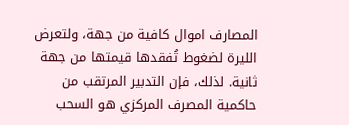المصارف اموال كافية من جهة، ولتعرض الليرة لضغوط تُفقدها قيمتها من جهة ثانية. لذلك، فإن التدبير المرتقب من حاكمية المصرف المركزي هو السحب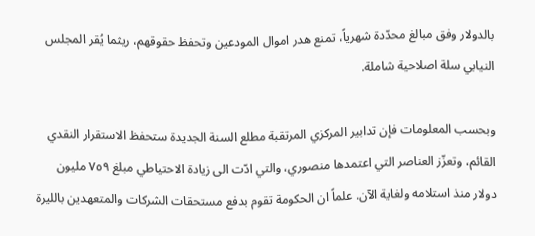بالدولار وفق مبالغ محدّدة شهرياً، تمنع هدر اموال المودعين وتحفظ حقوقهم، ريثما يُقر المجلس النيابي سلة اصلاحية شاملة.

وبحسب المعلومات فإن تدابير المركزي المرتقبة مطلع السنة الجديدة ستحفظ الاستقرار النقدي القائم، وتعزّز العناصر التي اعتمدها منصوري، والتي ادّت الى زيادة الاحتياطي مبلغ ٧٥٩ مليون دولار منذ استلامه ولغاية الآن. علماً ان الحكومة تقوم بدفع مستحقات الشركات والمتعهدين بالليرة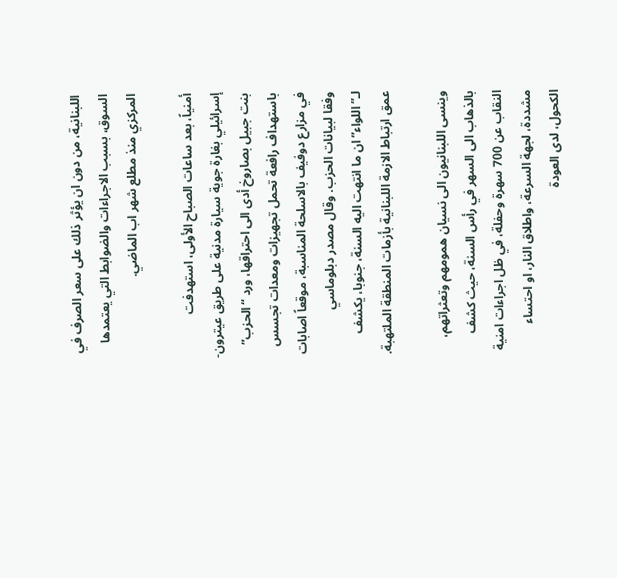اللبنانية، من دون ان يؤثر ذلك على سعر الصرف في السوق، بسبب الاجراءات والضوابط التي يعتمدها المركزي منذ مطلع شهر اب الماضي.

أمنياً، بعد ساعات الصباح الأولى، استهدفت إسرائيلي بغارة جوية سيارة مدنية على طريق عيترون- بنت جبيل بصاروخ أدى الى احتراقها، ورد “الحزب” باستهداف رافعة تحمل تجهيزات ومعدات تجسس في مزارع دوفيف بالاسلحة المناسبة، موقعاً اصابات وفقا لبيانات الحزب. وقال مصدر دبلوماسي لـ”اللواء” ان ما انتهت اليه السنة، جنوبا، يكشف عمق ارتباط الازمة اللبنانية بأزمات المنطقة الملتهبة.

وينسى اللبنانيون الى نسيان همومهم وتعثراتهم، بالذهاب الى السهر في رأس السنة، حيث كشف النقاب عن 700 سهرة وحفلة، في ظل اجراءات امنية مشددة، لجهة السرعة، واطلاق النار، او احتساء الكحول، لدى العودة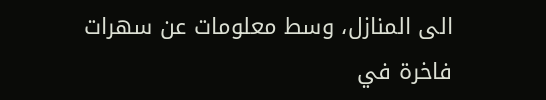الى المنازل، وسط معلومات عن سهرات فاخرة في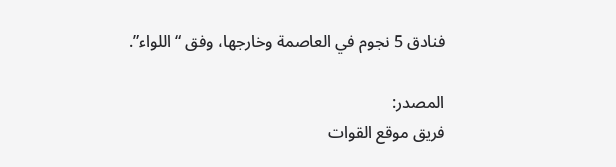فنادق 5 نجوم في العاصمة وخارجها، وفق “اللواء”.

المصدر:
فريق موقع القوات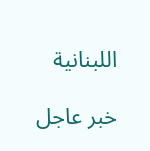اللبنانية

خبر عاجل